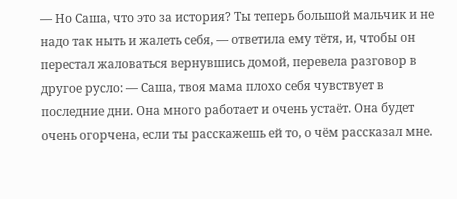— Но Саша, что это за история? Ты теперь большой мальчик и не надо так ныть и жалеть себя, — ответила ему тётя, и, чтобы он перестал жаловаться вернувшись домой, перевела разговор в другое русло: — Саша, твоя мама плохо себя чувствует в последние дни. Она много работает и очень устаёт. Она будет очень огорчена, если ты расскажешь ей то, о чём рассказал мне.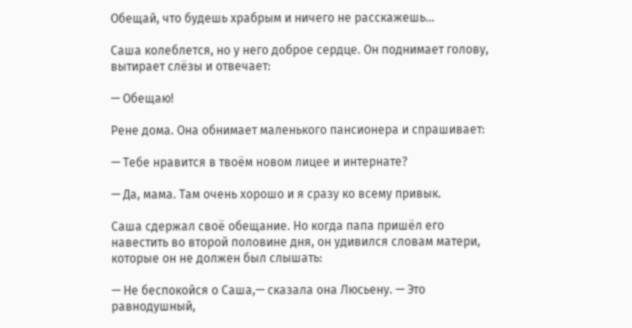Обещай, что будешь храбрым и ничего не расскажешь...

Саша колеблется, но у него доброе сердце. Он поднимает голову, вытирает слёзы и отвечает:

— Обещаю!

Рене дома. Она обнимает маленького пансионера и спрашивает:

— Тебе нравится в твоём новом лицее и интернате?

— Да, мама. Там очень хорошо и я сразу ко всему привык.

Саша сдержал своё обещание. Но когда папа пришёл его навестить во второй половине дня, он удивился словам матери, которые он не должен был слышать:

— Не беспокойся о Саша,— сказала она Люсьену. — Это равнодушный,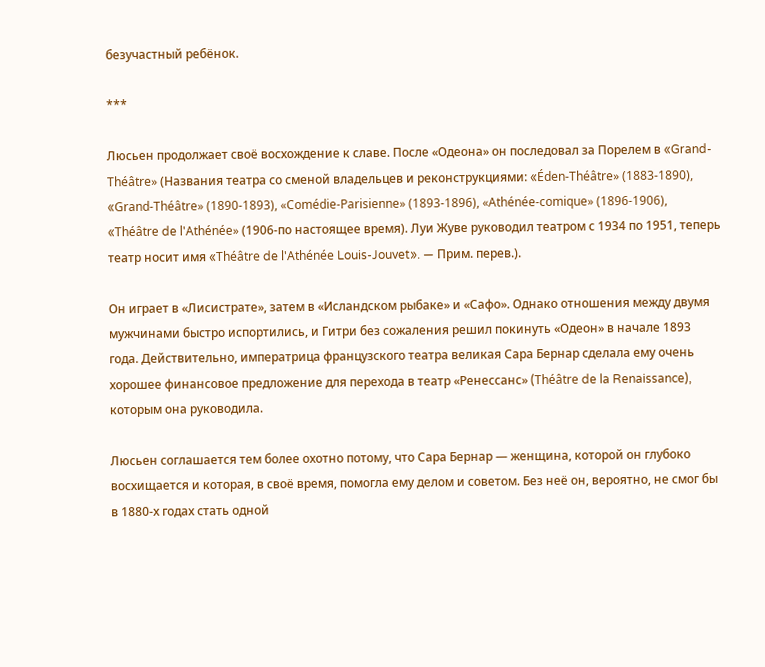безучастный ребёнок.

***

Люсьен продолжает своё восхождение к славе. После «Одеона» он последовал за Порелем в «Grand-Théâtre» (Названия театра со сменой владельцев и реконструкциями: «Éden-Théâtre» (1883-1890), «Grand-Théâtre» (1890-1893), «Comédie-Parisienne» (1893-1896), «Athénée-comique» (1896-1906), «Théâtre de l'Athénée» (1906-по настоящее время). Луи Жуве руководил театром с 1934 по 1951, теперь театр носит имя «Théâtre de l'Athénée Louis-Jouvet». — Прим. перев.).

Он играет в «Лисистрате», затем в «Исландском рыбаке» и «Сафо». Однако отношения между двумя мужчинами быстро испортились, и Гитри без сожаления решил покинуть «Одеон» в начале 1893 года. Действительно, императрица французского театра великая Сара Бернар сделала ему очень хорошее финансовое предложение для перехода в театр «Ренессанс» (Théâtre de la Renaissance), которым она руководила.

Люсьен соглашается тем более охотно потому, что Сара Бернар — женщина, которой он глубоко восхищается и которая, в своё время, помогла ему делом и советом. Без неё он, вероятно, не смог бы в 1880-х годах стать одной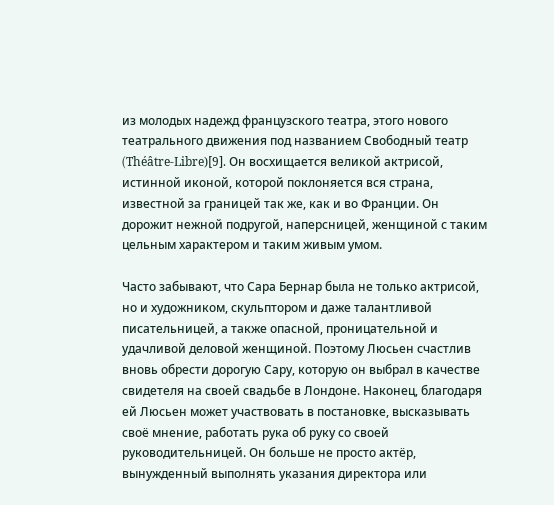из молодых надежд французского театра, этого нового театрального движения под названием Свободный театр (Théâtre-Libre)[9]. Он восхищается великой актрисой, истинной иконой, которой поклоняется вся страна, известной за границей так же, как и во Франции. Он дорожит нежной подругой, наперсницей, женщиной с таким цельным характером и таким живым умом.

Часто забывают, что Сара Бернар была не только актрисой, но и художником, скульптором и даже талантливой писательницей, а также опасной, проницательной и удачливой деловой женщиной. Поэтому Люсьен счастлив вновь обрести дорогую Сару, которую он выбрал в качестве свидетеля на своей свадьбе в Лондоне. Наконец, благодаря ей Люсьен может участвовать в постановке, высказывать своё мнение, работать рука об руку со своей руководительницей. Он больше не просто актёр, вынужденный выполнять указания директора или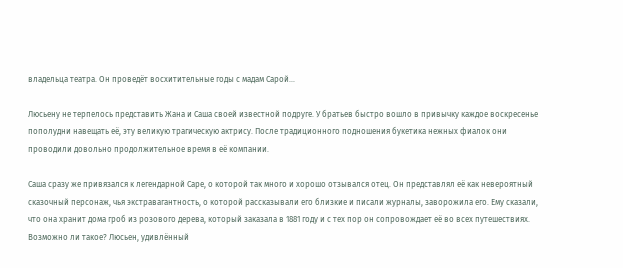владельца театра. Он проведёт восхитительные годы с мадам Сарой...

Люсьену не терпелось представить Жана и Саша своей известной подруге. У братьев быстро вошло в привычку каждое воскресенье пополудни навещать её, эту великую трагическую актрису. После традиционного подношения букетика нежных фиалок они проводили довольно продолжительное время в её компании.

Саша сразу же привязался к легендарной Саре, о которой так много и хорошо отзывался отец. Он представлял её как невероятный сказочный персонаж, чья экстравагантность, о которой рассказывали его близкие и писали журналы, заворожила его. Ему сказали, что она хранит дома гроб из розового дерева, который заказала в 1881 году и с тех пор он сопровождает её во всех путешествиях. Возможно ли такое? Люсьен, удивлённый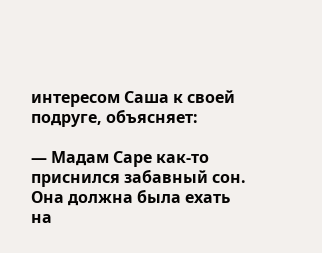интересом Саша к своей подруге, объясняет:

— Мадам Саре как-то приснился забавный сон. Она должна была ехать на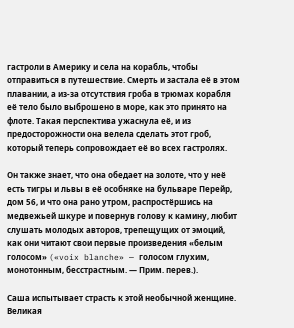гастроли в Америку и села на корабль, чтобы отправиться в путешествие. Смерть и застала её в этом плавании, а из-за отсутствия гроба в трюмах корабля её тело было выброшено в море, как это принято на флоте. Такая перспектива ужаснула её, и из предосторожности она велела сделать этот гроб, который теперь сопровождает её во всех гастролях.

Он также знает, что она обедает на золоте, что у неё есть тигры и львы в её особняке на бульваре Перейр, дом 56, и что она рано утром, распростёршись на медвежьей шкуре и повернув голову к камину, любит слушать молодых авторов, трепещущих от эмоций, как они читают свои первые произведения «белым голосом» («voix blanche» — голосом глухим, монотонным, бесстрастным. — Прим. перев.).

Саша испытывает страсть к этой необычной женщине. Великая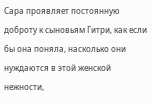Сара проявляет постоянную доброту к сыновьям Гитри, как если бы она поняла, насколько они нуждаются в этой женской нежности,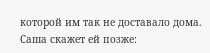которой им так не доставало дома. Саша скажет ей позже: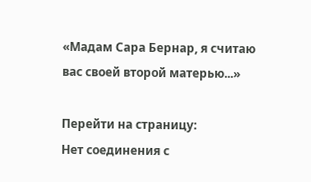«Мадам Сара Бернар, я считаю вас своей второй матерью...»

Перейти на страницу:
Нет соединения с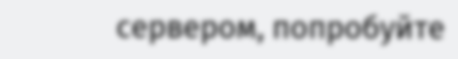сервером, попробуйте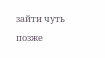зайти чуть позже